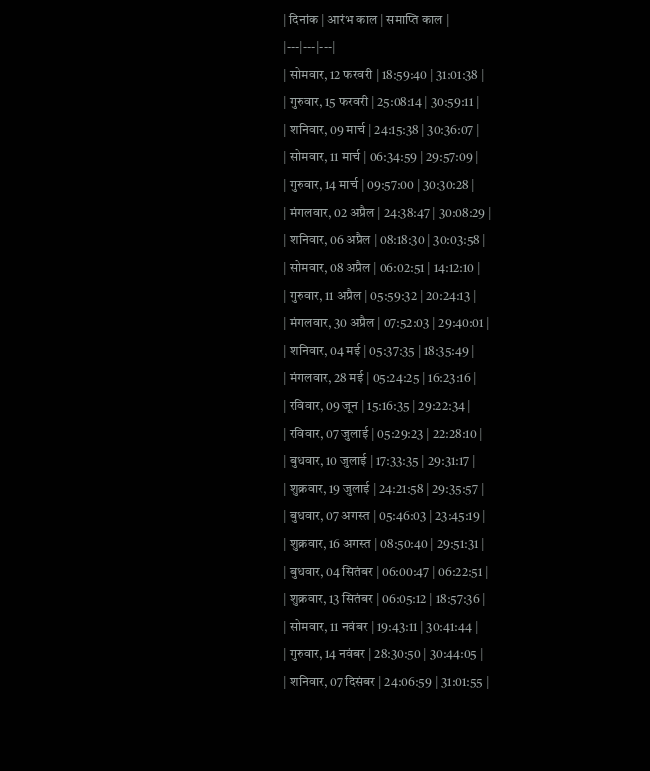| दिनांक | आरंभ काल | समाप्ति काल |
|---|---|---|
| सोमवार, 12 फरवरी | 18:59:40 | 31:01:38 |
| गुरुवार, 15 फरवरी | 25:08:14 | 30:59:11 |
| शनिवार, 09 मार्च | 24:15:38 | 30:36:07 |
| सोमवार, 11 मार्च | 06:34:59 | 29:57:09 |
| गुरुवार, 14 मार्च | 09:57:00 | 30:30:28 |
| मंगलवार, 02 अप्रैल | 24:38:47 | 30:08:29 |
| शनिवार, 06 अप्रैल | 08:18:30 | 30:03:58 |
| सोमवार, 08 अप्रैल | 06:02:51 | 14:12:10 |
| गुरुवार, 11 अप्रैल | 05:59:32 | 20:24:13 |
| मंगलवार, 30 अप्रैल | 07:52:03 | 29:40:01 |
| शनिवार, 04 मई | 05:37:35 | 18:35:49 |
| मंगलवार, 28 मई | 05:24:25 | 16:23:16 |
| रविवार, 09 जून | 15:16:35 | 29:22:34 |
| रविवार, 07 जुलाई | 05:29:23 | 22:28:10 |
| बुधवार, 10 जुलाई | 17:33:35 | 29:31:17 |
| शुक्रवार, 19 जुलाई | 24:21:58 | 29:35:57 |
| बुधवार, 07 अगस्त | 05:46:03 | 23:45:19 |
| शुक्रवार, 16 अगस्त | 08:50:40 | 29:51:31 |
| बुधवार, 04 सितंबर | 06:00:47 | 06:22:51 |
| शुक्रवार, 13 सितंबर | 06:05:12 | 18:57:36 |
| सोमवार, 11 नवंबर | 19:43:11 | 30:41:44 |
| गुरुवार, 14 नवंबर | 28:30:50 | 30:44:05 |
| शनिवार, 07 दिसंबर | 24:06:59 | 31:01:55 |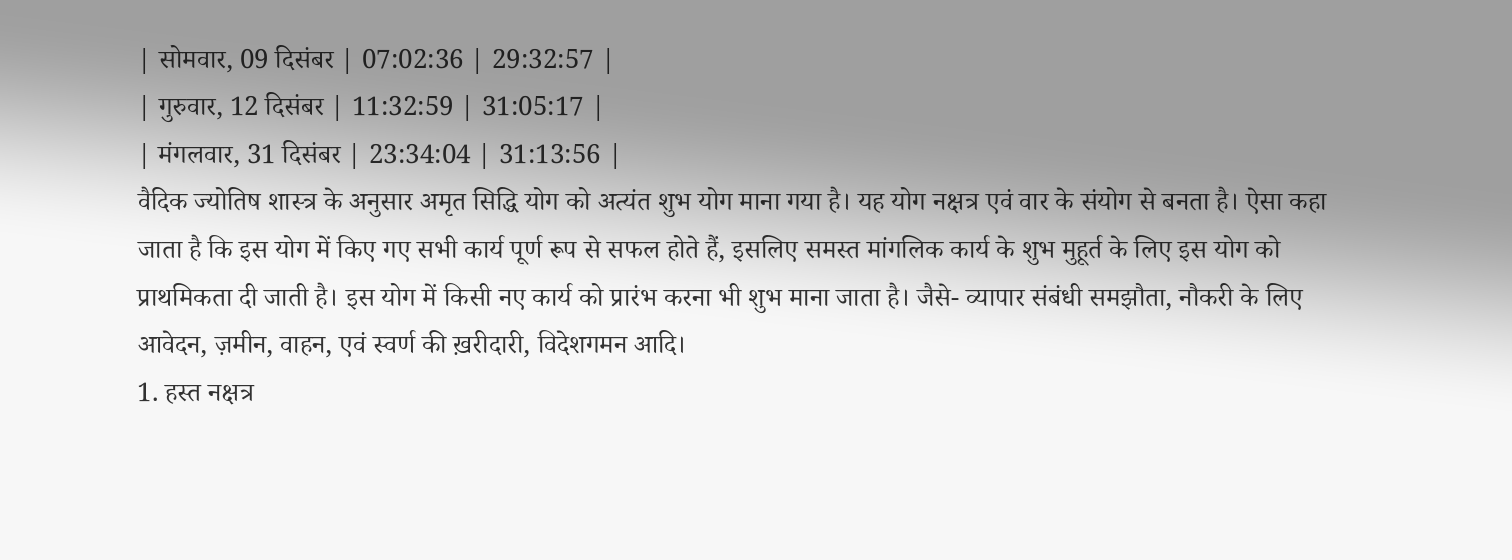| सोमवार, 09 दिसंबर | 07:02:36 | 29:32:57 |
| गुरुवार, 12 दिसंबर | 11:32:59 | 31:05:17 |
| मंगलवार, 31 दिसंबर | 23:34:04 | 31:13:56 |
वैदिक ज्योतिष शास्त्र के अनुसार अमृत सिद्धि योग को अत्यंत शुभ योग माना गया है। यह योग नक्षत्र एवं वार के संयोग से बनता है। ऐसा कहा जाता है कि इस योग में किए गए सभी कार्य पूर्ण रूप से सफल होते हैं, इसलिए समस्त मांगलिक कार्य के शुभ मुहूर्त के लिए इस योग को प्राथमिकता दी जाती है। इस योग में किसी नए कार्य को प्रारंभ करना भी शुभ माना जाता है। जैसे- व्यापार संबंधी समझौता, नौकरी के लिए आवेदन, ज़मीन, वाहन, एवं स्वर्ण की ख़रीदारी, विदेशगमन आदि।
1. हस्त नक्षत्र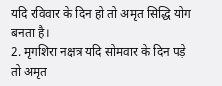यदि रविवार के दिन हो तो अमृत सिद्धि योग बनता है।
2. मृगशिरा नक्षत्र यदि सोमवार के दिन पड़े तो अमृत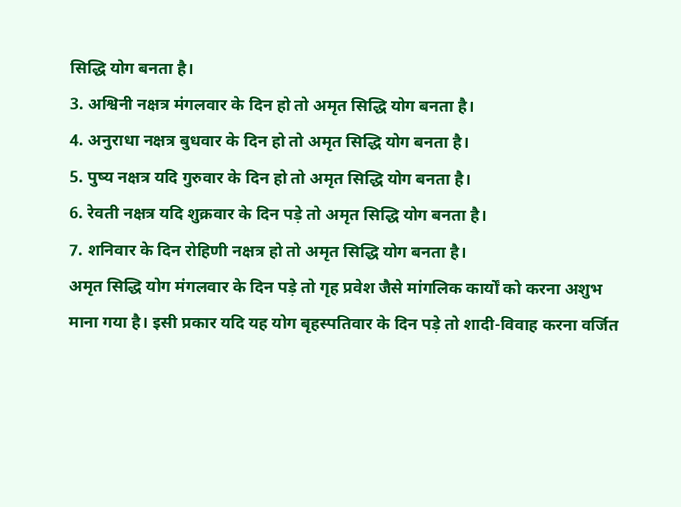सिद्धि योग बनता है।
3. अश्विनी नक्षत्र मंगलवार के दिन हो तो अमृत सिद्धि योग बनता है।
4. अनुराधा नक्षत्र बुधवार के दिन हो तो अमृत सिद्धि योग बनता है।
5. पुष्य नक्षत्र यदि गुरुवार के दिन हो तो अमृत सिद्धि योग बनता है।
6. रेवती नक्षत्र यदि शुक्रवार के दिन पड़े तो अमृत सिद्धि योग बनता है।
7. शनिवार के दिन रोहिणी नक्षत्र हो तो अमृत सिद्धि योग बनता है।
अमृत सिद्धि योग मंगलवार के दिन पड़े तो गृह प्रवेश जैसे मांगलिक कार्यों को करना अशुभ माना गया है। इसी प्रकार यदि यह योग बृहस्पतिवार के दिन पड़े तो शादी-विवाह करना वर्जित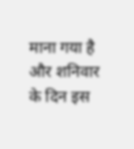माना गया है और शनिवार के दिन इस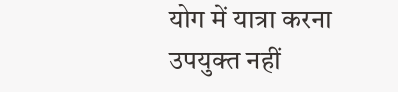योग में यात्रा करना उपयुक्त नहीं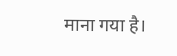माना गया है।